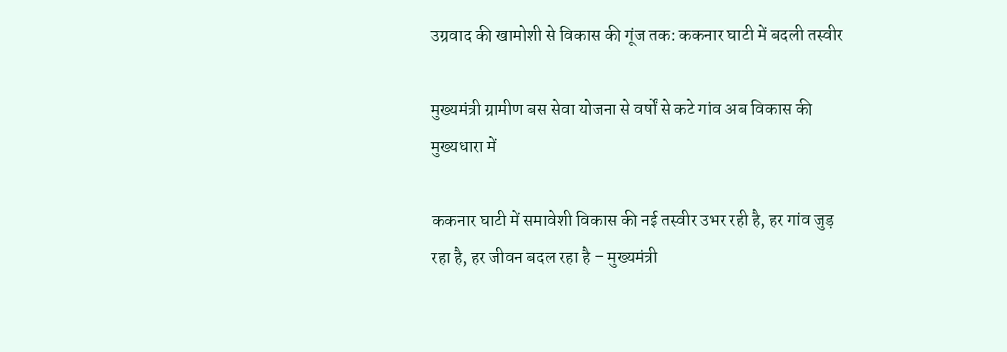उग्रवाद की खामोशी से विकास की गूंज तक: ककनार घाटी में बदली तस्वीर

मुख्यमंत्री ग्रामीण बस सेवा योजना से वर्षों से कटे गांव अब विकास की मुख्यधारा में

ककनार घाटी में समावेशी विकास की नई तस्वीर उभर रही है, हर गांव जुड़ रहा है, हर जीवन बदल रहा है – मुख्यमंत्री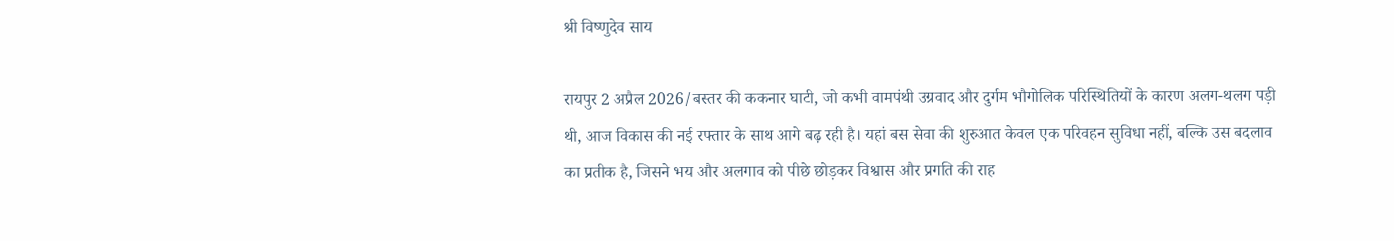श्री विष्णुदेव साय

रायपुर 2 अप्रैल 2026/बस्तर की ककनार घाटी, जो कभी वामपंथी उग्रवाद और दुर्गम भौगोलिक परिस्थितियों के कारण अलग-थलग पड़ी थी, आज विकास की नई रफ्तार के साथ आगे बढ़ रही है। यहां बस सेवा की शुरुआत केवल एक परिवहन सुविधा नहीं, बल्कि उस बदलाव का प्रतीक है, जिसने भय और अलगाव को पीछे छोड़कर विश्वास और प्रगति की राह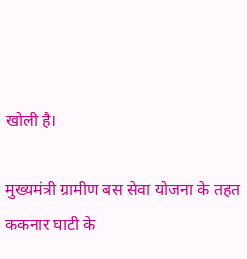खोली है।

मुख्यमंत्री ग्रामीण बस सेवा योजना के तहत ककनार घाटी के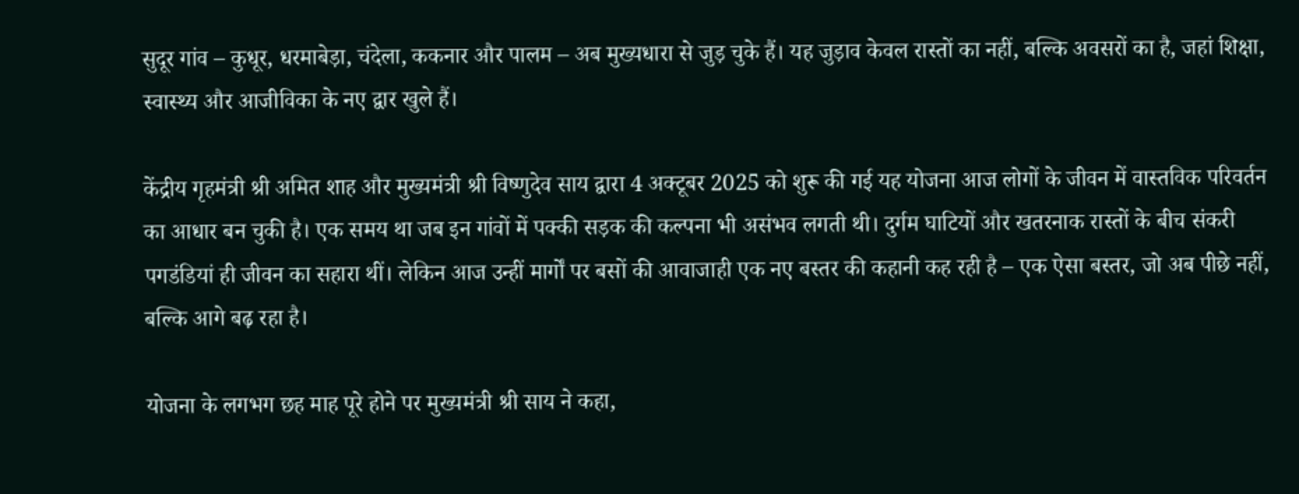सुदूर गांव – कुधूर, धरमाबेड़ा, चंदेला, ककनार और पालम – अब मुख्यधारा से जुड़ चुके हैं। यह जुड़ाव केवल रास्तों का नहीं, बल्कि अवसरों का है, जहां शिक्षा, स्वास्थ्य और आजीविका के नए द्वार खुले हैं।

केंद्रीय गृहमंत्री श्री अमित शाह और मुख्यमंत्री श्री विष्णुदेव साय द्वारा 4 अक्टूबर 2025 को शुरू की गई यह योजना आज लोगों के जीवन में वास्तविक परिवर्तन का आधार बन चुकी है। एक समय था जब इन गांवों में पक्की सड़क की कल्पना भी असंभव लगती थी। दुर्गम घाटियों और खतरनाक रास्तों के बीच संकरी पगडंडियां ही जीवन का सहारा थीं। लेकिन आज उन्हीं मार्गों पर बसों की आवाजाही एक नए बस्तर की कहानी कह रही है – एक ऐसा बस्तर, जो अब पीछे नहीं, बल्कि आगे बढ़ रहा है।

योजना के लगभग छह माह पूरे होने पर मुख्यमंत्री श्री साय ने कहा,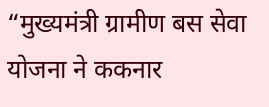“मुख्यमंत्री ग्रामीण बस सेवा योजना ने ककनार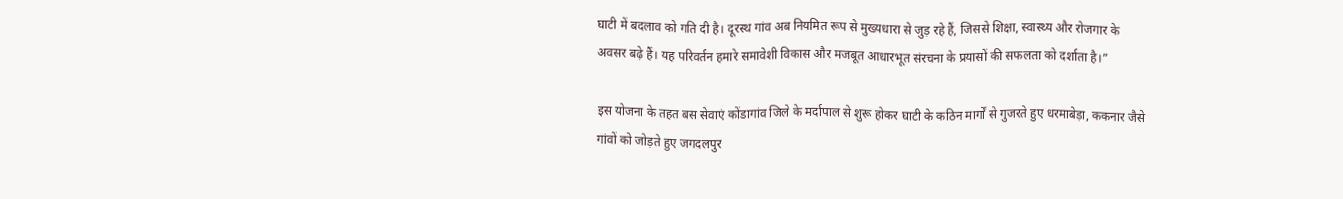घाटी में बदलाव को गति दी है। दूरस्थ गांव अब नियमित रूप से मुख्यधारा से जुड़ रहे हैं, जिससे शिक्षा, स्वास्थ्य और रोजगार के अवसर बढ़े हैं। यह परिवर्तन हमारे समावेशी विकास और मजबूत आधारभूत संरचना के प्रयासों की सफलता को दर्शाता है।”

इस योजना के तहत बस सेवाएं कोंडागांव जिले के मर्दापाल से शुरू होकर घाटी के कठिन मार्गों से गुजरते हुए धरमाबेड़ा, ककनार जैसे गांवों को जोड़ते हुए जगदलपुर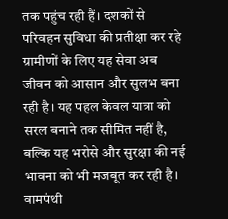तक पहुंच रही हैं। दशकों से परिवहन सुविधा की प्रतीक्षा कर रहे ग्रामीणों के लिए यह सेवा अब जीवन को आसान और सुलभ बना रही है। यह पहल केवल यात्रा को सरल बनाने तक सीमित नहीं है, बल्कि यह भरोसे और सुरक्षा की नई भावना को भी मजबूत कर रही है। वामपंथी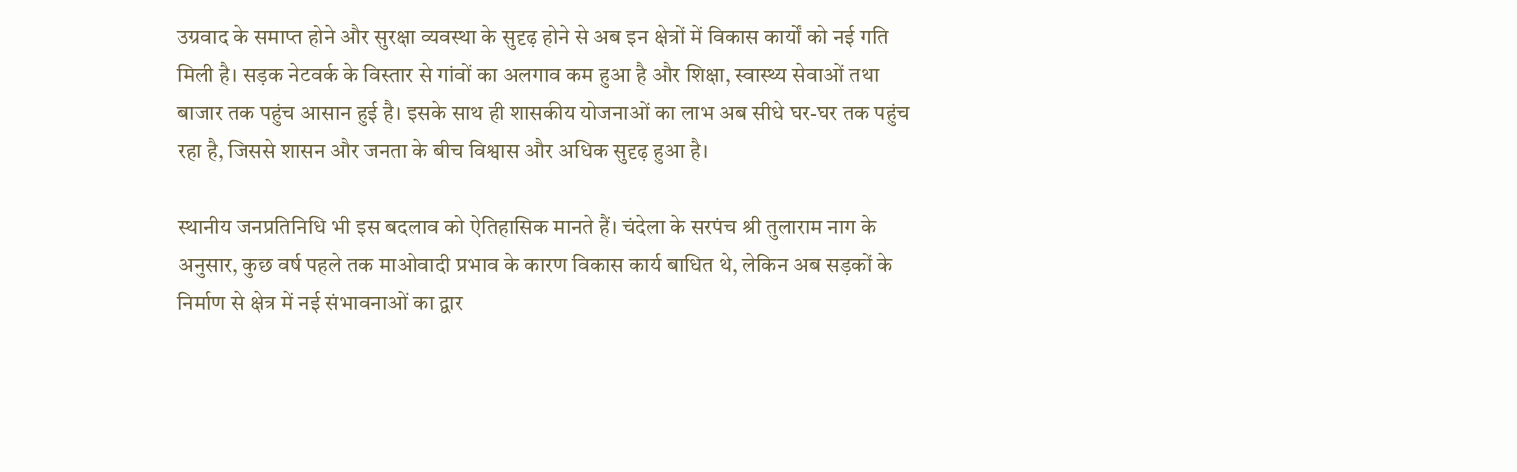उग्रवाद के समाप्त होने और सुरक्षा व्यवस्था के सुदृढ़ होने से अब इन क्षेत्रों में विकास कार्यों को नई गति मिली है। सड़क नेटवर्क के विस्तार से गांवों का अलगाव कम हुआ है और शिक्षा, स्वास्थ्य सेवाओं तथा बाजार तक पहुंच आसान हुई है। इसके साथ ही शासकीय योजनाओं का लाभ अब सीधे घर-घर तक पहुंच रहा है, जिससे शासन और जनता के बीच विश्वास और अधिक सुदृढ़ हुआ है।

स्थानीय जनप्रतिनिधि भी इस बदलाव को ऐतिहासिक मानते हैं। चंदेला के सरपंच श्री तुलाराम नाग के अनुसार, कुछ वर्ष पहले तक माओवादी प्रभाव के कारण विकास कार्य बाधित थे, लेकिन अब सड़कों के निर्माण से क्षेत्र में नई संभावनाओं का द्वार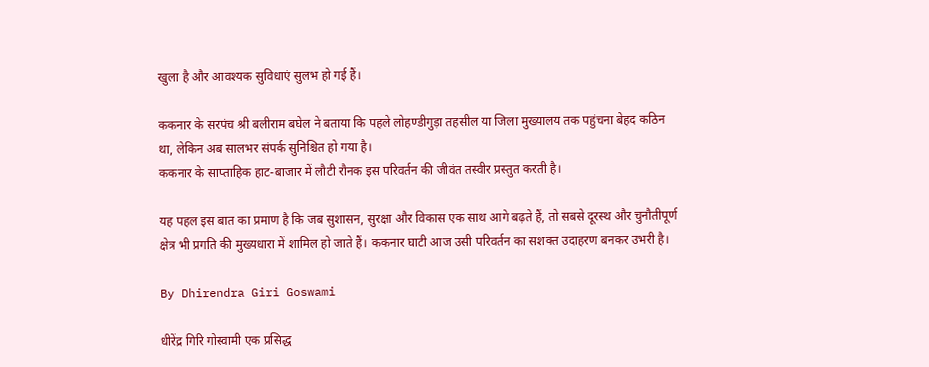खुला है और आवश्यक सुविधाएं सुलभ हो गई हैं।

ककनार के सरपंच श्री बलीराम बघेल ने बताया कि पहले लोहण्डीगुड़ा तहसील या जिला मुख्यालय तक पहुंचना बेहद कठिन था, लेकिन अब सालभर संपर्क सुनिश्चित हो गया है।
ककनार के साप्ताहिक हाट-बाजार में लौटी रौनक इस परिवर्तन की जीवंत तस्वीर प्रस्तुत करती है।

यह पहल इस बात का प्रमाण है कि जब सुशासन, सुरक्षा और विकास एक साथ आगे बढ़ते हैं, तो सबसे दूरस्थ और चुनौतीपूर्ण क्षेत्र भी प्रगति की मुख्यधारा में शामिल हो जाते हैं। ककनार घाटी आज उसी परिवर्तन का सशक्त उदाहरण बनकर उभरी है।

By Dhirendra Giri Goswami

धीरेंद्र गिरि गोस्वामी एक प्रसिद्ध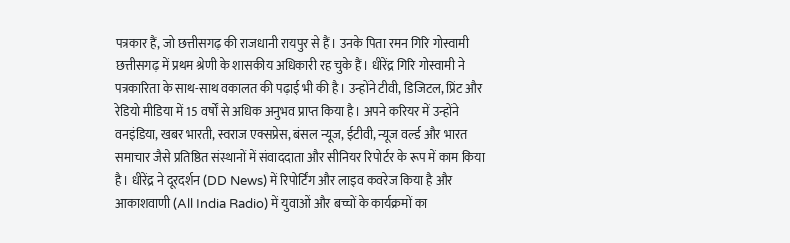पत्रकार हैं, जो छत्तीसगढ़ की राजधानी रायपुर से हैं। उनके पिता रमन गिरि गोस्वामी छत्तीसगढ़ में प्रथम श्रेणी के शासकीय अधिकारी रह चुके हैं। धीरेंद्र गिरि गोस्वामी ने पत्रकारिता के साथ-साथ वकालत की पढ़ाई भी की है। उन्होंने टीवी, डिजिटल, प्रिंट और रेडियो मीडिया में 15 वर्षों से अधिक अनुभव प्राप्त किया है। अपने करियर में उन्होंने वनइंडिया, खबर भारती, स्वराज एक्सप्रेस, बंसल न्यूज, ईटीवी, न्यूज वर्ल्ड और भारत समाचार जैसे प्रतिष्ठित संस्थानों में संवाददाता और सीनियर रिपोर्टर के रूप में काम किया है। धीरेंद्र ने दूरदर्शन (DD News) में रिपोर्टिंग और लाइव कवरेज किया है और आकाशवाणी (All India Radio) में युवाओं और बच्चों के कार्यक्रमों का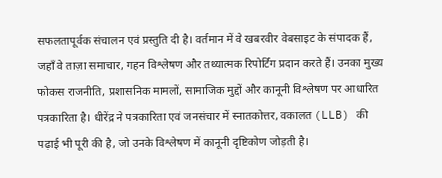सफलतापूर्वक संचालन एवं प्रस्तुति दी है। वर्तमान में वे खबरवीर वेबसाइट के संपादक हैं, जहाँ वे ताज़ा समाचार, गहन विश्लेषण और तथ्यात्मक रिपोर्टिंग प्रदान करते हैं। उनका मुख्य फोकस राजनीति, प्रशासनिक मामलों, सामाजिक मुद्दों और कानूनी विश्लेषण पर आधारित पत्रकारिता है। धीरेंद्र ने पत्रकारिता एवं जनसंचार में स्नातकोत्तर, वकालत (LLB) की पढ़ाई भी पूरी की है, जो उनके विश्लेषण में कानूनी दृष्टिकोण जोड़ती है।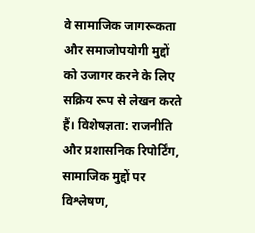वे सामाजिक जागरूकता और समाजोपयोगी मुद्दों को उजागर करने के लिए सक्रिय रूप से लेखन करते हैं। विशेषज्ञता: राजनीति और प्रशासनिक रिपोर्टिंग, सामाजिक मुद्दों पर विश्लेषण,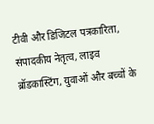टीवी और डिजिटल पत्रकारिता, संपादकीय नेतृत्व, लाइव ब्रॉडकास्टिंग, युवाओं और बच्चों के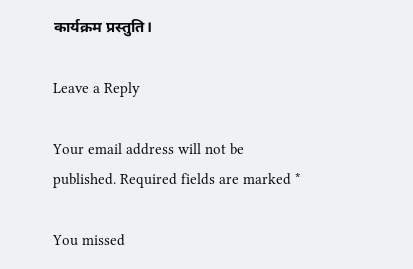कार्यक्रम प्रस्तुति।

Leave a Reply

Your email address will not be published. Required fields are marked *

You missed